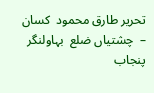تحریر طارق محمود  کسان –  چشتیاں ضلع  بہاولنگر  پنجاب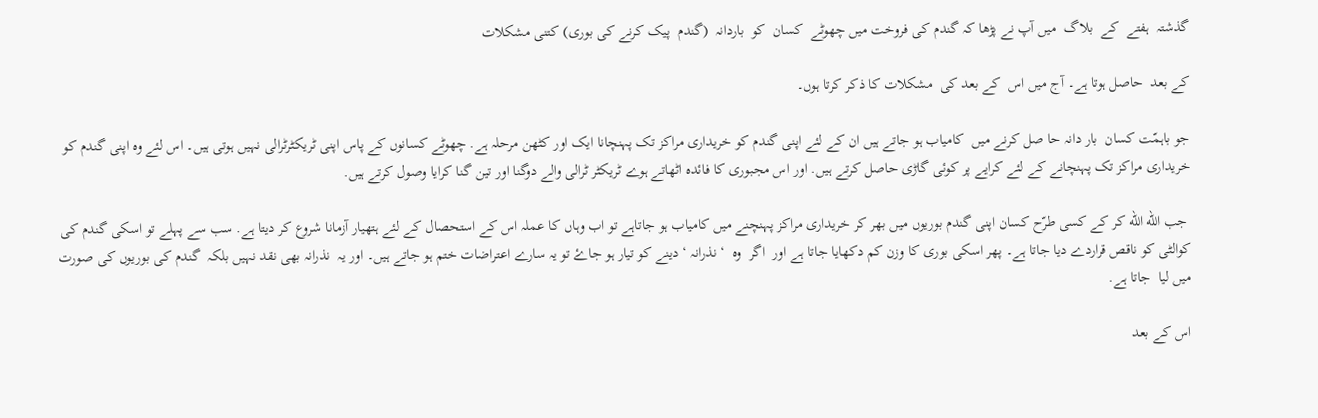گذشتہ  ہفتے  کے  بلاگ  میں آپ نے پڑھا کہ گندم کی فروخت میں چھوٹے  کسان  کو  باردانہ  (گندم  پیک کرنے کی بوری) کتنی مشکلات

کے بعد  حاصل ہوتا ہے۔ آج میں اس  کے بعد کی  مشکلات کا ذکر کرتا ہوں۔

جو باہمّت کسان  بار دانہ حا صل کرنے میں  کامیاب ہو جاتے ہیں ان کے لئے اپنی گندم کو خریداری مراکز تک پہنچانا ایک اور کٹھن مرحلہ ہے. چھوٹے کسانوں کے پاس اپنی ٹریکٹرٹرالی نہیں ہوتی ہیں۔ اس لئے وہ اپنی گندم کو  خریداری مراکز تک پہنچانے کے لئے کرایے پر کوئی گاڑی حاصل کرتے ہیں. اور اس مجبوری کا فائدہ اٹھاتے ہوے ٹریکٹر ٹرالی والے دوگنا اور تین گنا کرایا وصول کرتے ہیں.

 جب الله الله کر کے کسی طرّح کسان اپنی گندم بوریوں میں بھر کر خریداری مراکز پہنچنے میں کامیاب ہو جاتاہے تو اب وہاں کا عملہ اس کے استحصال کے لئے ہتھیار آزمانا شروع کر دیتا ہے. سب سے پہلے تو اسکی گندم کی کوالٹی کو ناقص قراردے دیا جاتا ہے۔ پھر اسکی بوری کا وزن کم دکھایا جاتا ہے اور  اگر  وہ  ‘ نذرانہ ‘ دینے کو تیار ہو جاۓ تو یہ سارے اعتراضات ختم ہو جاتے ہیں۔ اور یہ  نذرانہ بھی نقد نہیں بلکہ  گندم کی بوریوں کی صورت  میں لیا  جاتا ہے.

اس کے بعد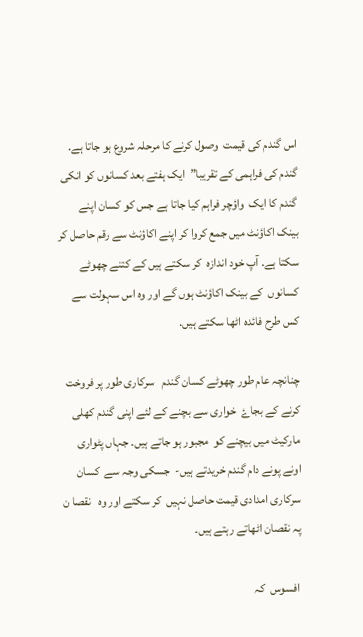اس گندم کی قیمت  وصول کرنے کا مرحلہ شروع ہو جاتا ہے. گندم کی فراہمی کے تقریبا”  ایک ہفتے بعد کسانوں کو انکی گندم کا ایک  واؤچر فراہم کیا جاتا ہے جس کو کسان اپنے بینک اکاؤنٹ میں جمع کروا کر اپنے اکاؤنٹ سے رقم حاصل کر سکتا ہے. آپ خود اندازہ  کر سکتے ہیں کے کتنے چھوٹے کسانوں  کے بینک اکاؤنٹ ہوں گے اور وہ اس سہولت سے کس طرح فائدہ اٹھا سکتے ہیں.

چنانچہ عام طور چھوٹے کسان گندم   سرکاری طور پر فروخت کرنے کے بجاۓ  خواری سے بچنے کے لئے اپنی گندم کھلی مارکیٹ میں بیچنے کو  مجبور ہو جاتے ہیں۔ جہاں پٹواری اونے پونے دام گندم خریدتے ہیں-  جسکی وجہ سے  کسان سرکاری امدادی قیمت حاصل نہیں  کر سکتے اور وہ   نقصا ن  پہ نقصان اٹھاتے رہتے ہیں۔

 افسوس  کہ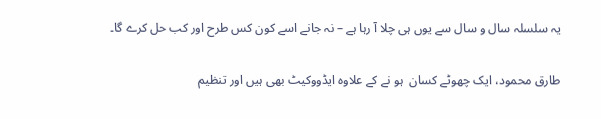یہ سلسلہ سال و سال سے یوں ہی چلا آ رہا ہے – نہ جانے اسے کون کس طرح اور کب حل کرے گا۔

طارق محمود، ایک چھوٹے کسان  ہو نے کے علاوہ ایڈووکیٹ بھی ہیں اور تنظیم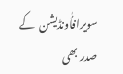سویرافاُٰونڈیشن  کے صدر بھی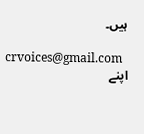ہیں۔

  crvoices@gmail.com اپنے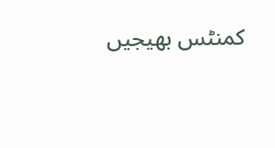کمنٹس بھیجیں